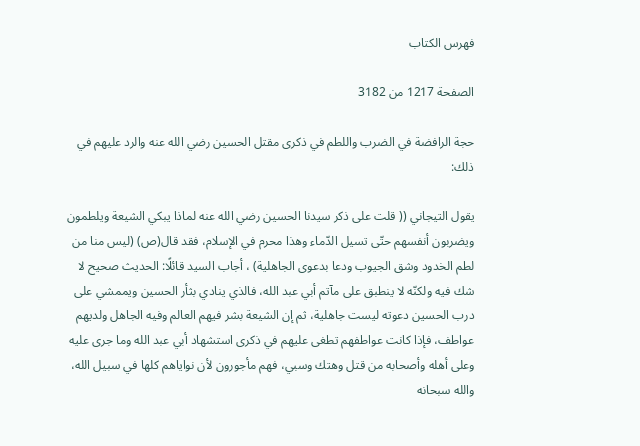فهرس الكتاب

الصفحة 1217 من 3182

حجة الرافضة في الضرب واللطم في ذكرى مقتل الحسين رضي الله عنه والرد عليهم في ذلك:

يقول التيجاني (( قلت على ذكر سيدنا الحسين رضي الله عنه لماذا يبكي الشيعة ويلطمون ويضربون أنفسهم حتّى تسيل الدّماء وهذا محرم في الإسلام، فقد قال(ص) (ليس منا من لطم الخدود وشق الجيوب ودعا بدعوى الجاهلية) ، أجاب السيد قائلًا: الحديث صحيح لا شك فيه ولكنّه لا ينطبق على مآتم أبي عبد الله، فالذي ينادي بثأر الحسين ويممشي على درب الحسين دعوته ليست جاهلية، ثم إن الشيعة بشر فيهم العالم وفيه الجاهل ولديهم عواطف، فإذا كانت عواطفهم تطغى عليهم في ذكرى استشهاد أبي عبد الله وما جرى عليه وعلى أهله وأصحابه من قتل وهتك وسبي، فهم مأجورون لأن نواياهم كلها في سبيل الله، والله سبحانه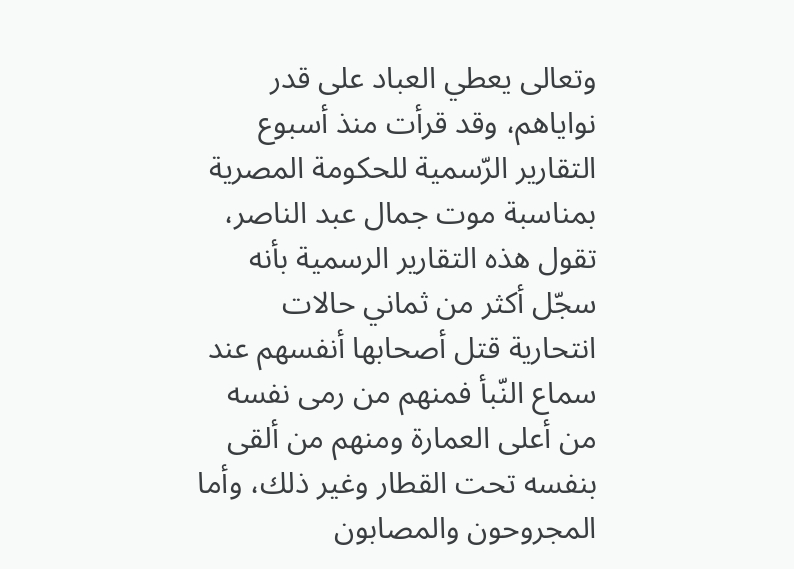وتعالى يعطي العباد على قدر نواياهم، وقد قرأت منذ أسبوع التقارير الرّسمية للحكومة المصرية بمناسبة موت جمال عبد الناصر، تقول هذه التقارير الرسمية بأنه سجّل أكثر من ثماني حالات انتحارية قتل أصحابها أنفسهم عند سماع النّبأ فمنهم من رمى نفسه من أعلى العمارة ومنهم من ألقى بنفسه تحت القطار وغير ذلك، وأما المجروحون والمصابون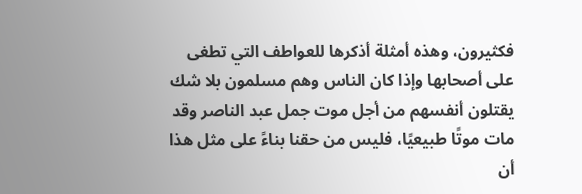فكثيرون، وهذه أمثلة أذكرها للعواطف التي تطغى على أصحابها وإذا كان الناس وهم مسلمون بلا شك يقتلون أنفسهم من أجل موت جمل عبد الناصر وقد مات موتًا طبيعيًا، فليس من حقنا بناءً على مثل هذا أن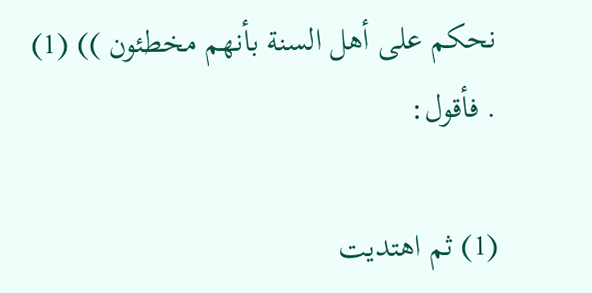نحكم على أهل السنة بأنهم مخطئون )) (1) . فأقول:

(1) ثم اهتديت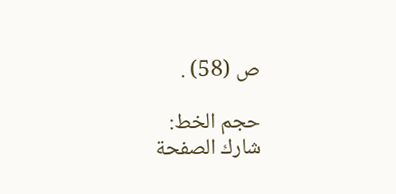ص (58) .

حجم الخط:
شارك الصفحة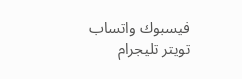فيسبوك واتساب تويتر تليجرام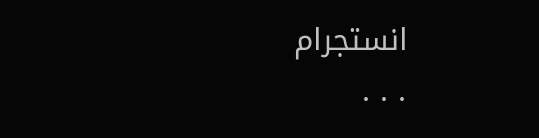انستجرام
. . .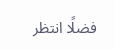فضلًا انتظر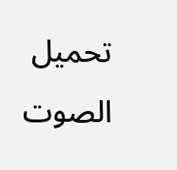تحميل الصوت